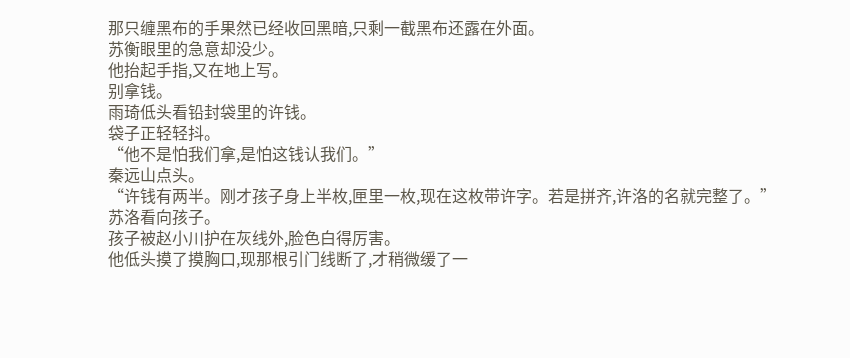那只缠黑布的手果然已经收回黑暗,只剩一截黑布还露在外面。
苏衡眼里的急意却没少。
他抬起手指,又在地上写。
别拿钱。
雨琦低头看铅封袋里的许钱。
袋子正轻轻抖。
“他不是怕我们拿,是怕这钱认我们。”
秦远山点头。
“许钱有两半。刚才孩子身上半枚,匣里一枚,现在这枚带许字。若是拼齐,许洛的名就完整了。”
苏洛看向孩子。
孩子被赵小川护在灰线外,脸色白得厉害。
他低头摸了摸胸口,现那根引门线断了,才稍微缓了一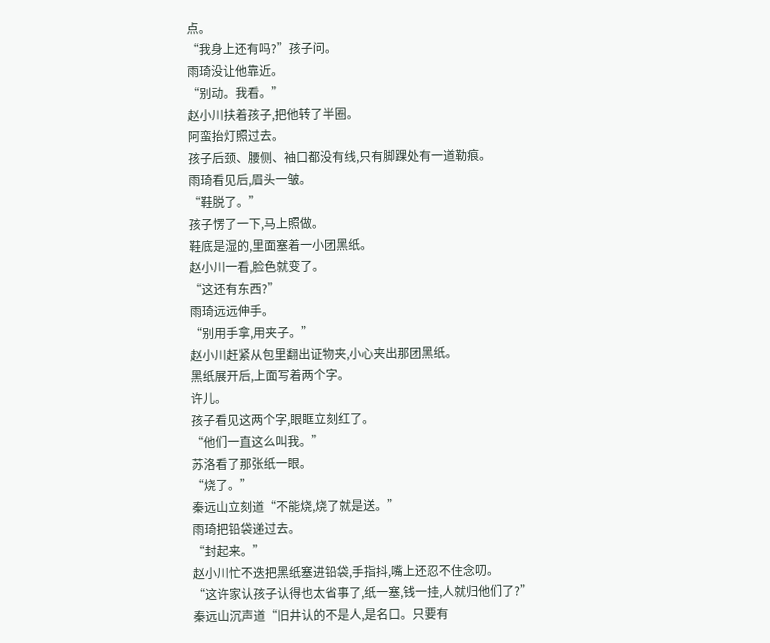点。
“我身上还有吗?”孩子问。
雨琦没让他靠近。
“别动。我看。”
赵小川扶着孩子,把他转了半圈。
阿蛮抬灯照过去。
孩子后颈、腰侧、袖口都没有线,只有脚踝处有一道勒痕。
雨琦看见后,眉头一皱。
“鞋脱了。”
孩子愣了一下,马上照做。
鞋底是湿的,里面塞着一小团黑纸。
赵小川一看,脸色就变了。
“这还有东西?”
雨琦远远伸手。
“别用手拿,用夹子。”
赵小川赶紧从包里翻出证物夹,小心夹出那团黑纸。
黑纸展开后,上面写着两个字。
许儿。
孩子看见这两个字,眼眶立刻红了。
“他们一直这么叫我。”
苏洛看了那张纸一眼。
“烧了。”
秦远山立刻道“不能烧,烧了就是送。”
雨琦把铅袋递过去。
“封起来。”
赵小川忙不迭把黑纸塞进铅袋,手指抖,嘴上还忍不住念叨。
“这许家认孩子认得也太省事了,纸一塞,钱一挂,人就归他们了?”
秦远山沉声道“旧井认的不是人,是名口。只要有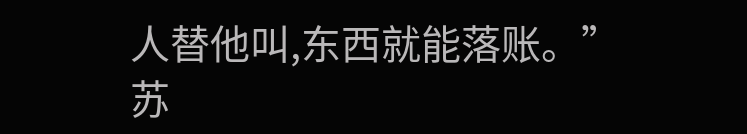人替他叫,东西就能落账。”
苏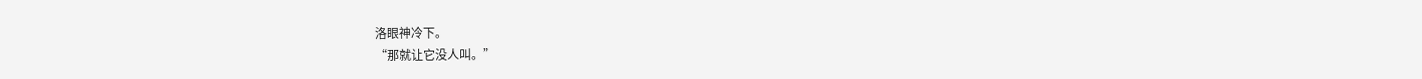洛眼神冷下。
“那就让它没人叫。”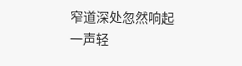窄道深处忽然响起一声轻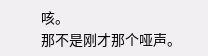咳。
那不是刚才那个哑声。